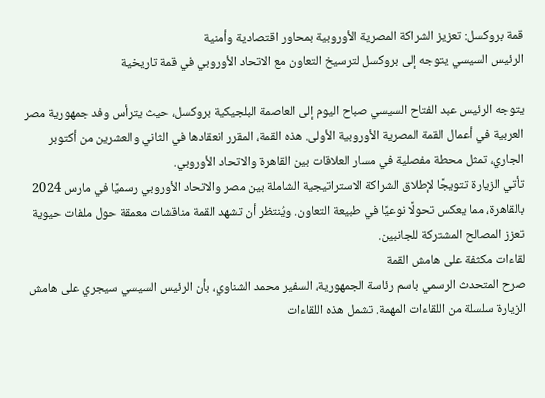قمة بروكسل: تعزيز الشراكة المصرية الأوروبية بمحاور اقتصادية وأمنية
الرئيس السيسي يتوجه إلى بروكسل لترسيخ التعاون مع الاتحاد الأوروبي في قمة تاريخية

يتوجه الرئيس عبد الفتاح السيسي صباح اليوم إلى العاصمة البلجيكية بروكسل، حيث يترأس وفد جمهورية مصر العربية في أعمال القمة المصرية الأوروبية الأولى. هذه القمة، المقرر انعقادها في الثاني والعشرين من أكتوبر الجاري، تمثل محطة مفصلية في مسار العلاقات بين القاهرة والاتحاد الأوروبي.
تأتي الزيارة تتويجًا لإطلاق الشراكة الاستراتيجية الشاملة بين مصر والاتحاد الأوروبي رسميًا في مارس 2024 بالقاهرة، مما يعكس تحولًا نوعيًا في طبيعة التعاون. ويُنتظر أن تشهد القمة مناقشات معمقة حول ملفات حيوية تعزز المصالح المشتركة للجانبين.
لقاءات مكثفة على هامش القمة
صرح المتحدث الرسمي باسم رئاسة الجمهورية، السفير محمد الشناوي، بأن الرئيس السيسي سيجري على هامش الزيارة سلسلة من اللقاءات المهمة. تشمل هذه اللقاءات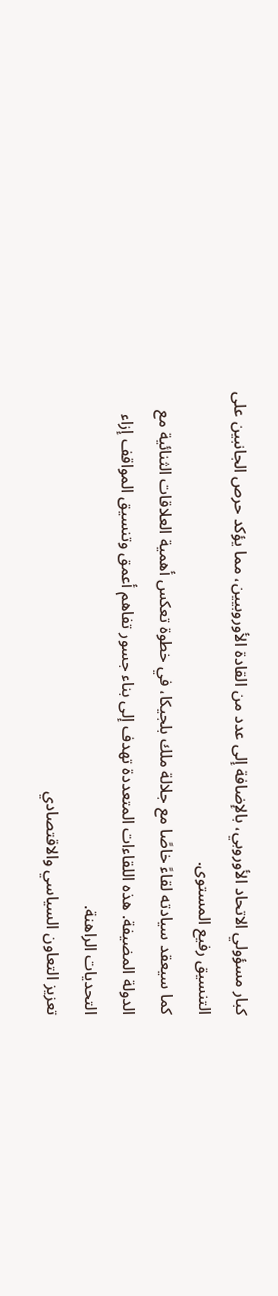كبار مسؤولي الاتحاد الأوروبي، بالإضافة إلى عدد من القادة الأوروبيين، مما يؤكد حرص الجانبين على التنسيق رفيع المستوى.
كما سيعقد سيادته لقاءً خاصًا مع جلالة ملك بلجيكا، في خطوة تعكس أهمية العلاقات الثنائية مع الدولة المضيفة. هذه اللقاءات المتعددة تهدف إلى بناء جسور تفاهم أعمق وتنسيق المواقف إزاء التحديات الراهنة.
تعزيز التعاون السياسي والاقتصادي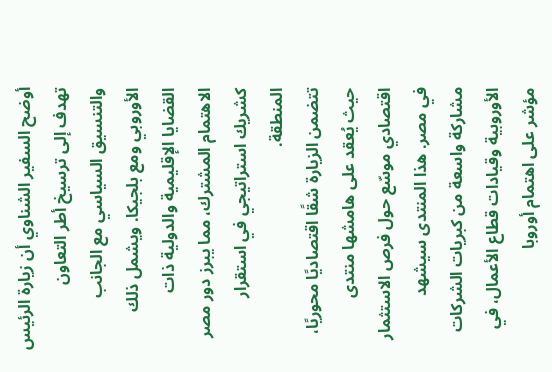أوضح السفير الشناوي أن زيارة الرئيس تهدف إلى ترسيخ أطر التعاون والتنسيق السياسي مع الجانب الأوروبي ومع بلجيكا. ويشمل ذلك القضايا الإقليمية والدولية ذات الاهتمام المشترك، مما يبرز دور مصر كشريك استراتيجي في استقرار المنطقة.
تتضمن الزيارة شقًا اقتصاديًا محوريًا، حيث يُعقد على هامشها منتدى اقتصادي موسّع حول فرص الاستثمار في مصر. هذا المنتدى سيشهد مشاركة واسعة من كبريات الشركات الأوروبية وقيادات قطاع الأعمال، في مؤشر على اهتمام أوروبا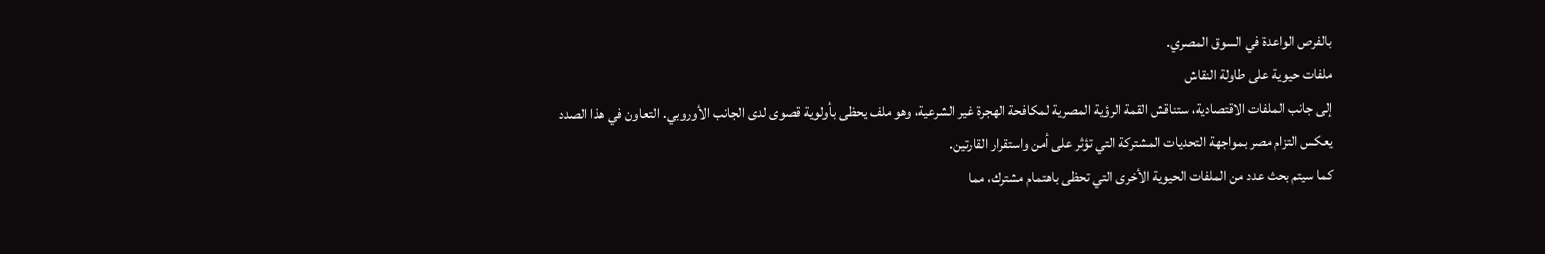بالفرص الواعدة في السوق المصري.
ملفات حيوية على طاولة النقاش
إلى جانب الملفات الاقتصادية، ستناقش القمة الرؤية المصرية لمكافحة الهجرة غير الشرعية، وهو ملف يحظى بأولوية قصوى لدى الجانب الأوروبي. التعاون في هذا الصدد يعكس التزام مصر بمواجهة التحديات المشتركة التي تؤثر على أمن واستقرار القارتين.
كما سيتم بحث عدد من الملفات الحيوية الأخرى التي تحظى باهتمام مشترك، مما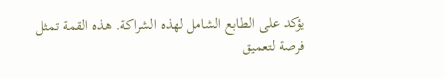يؤكد على الطابع الشامل لهذه الشراكة. هذه القمة تمثل فرصة لتعميق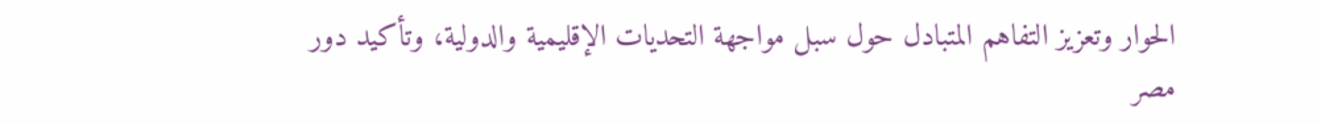الحوار وتعزيز التفاهم المتبادل حول سبل مواجهة التحديات الإقليمية والدولية، وتأكيد دور مصر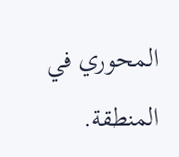المحوري في المنطقة.